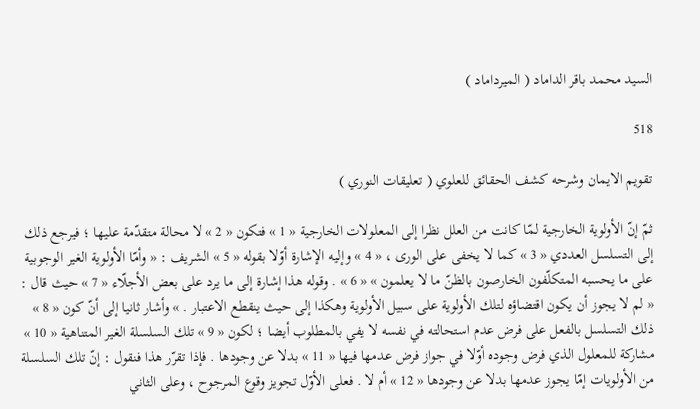السيد محمد باقر الداماد ( الميرداماد )

518

تقويم الايمان وشرحه كشف الحقائق للعلوي ( تعليقات النوري )

ثمّ إنّ الأولوية الخارجية لمّا كانت من العلل نظرا إلى المعلولات الخارجية « 1 » فتكون « 2 » لا محالة متقدّمة عليها ؛ فيرجع ذلك إلى التسلسل العددي « 3 » كما لا يخفى على الورى ، « 4 » وإليه الإشارة أوّلا بقوله « 5 » الشريف : « وأمّا الأولوية الغير الوجوبية على ما يحسبه المتكلّفون الخارصون بالظنّ ما لا يعلمون » « 6 » . وقوله هذا إشارة إلى ما يرد على بعض الأجلّاء « 7 » حيث قال : « لم لا يجوز أن يكون اقتضاؤه لتلك الأولوية على سبيل الأولوية وهكذا إلى حيث ينقطع الاعتبار . » وأشار ثانيا إلى أنّ كون « 8 » ذلك التسلسل بالفعل على فرض عدم استحالته في نفسه لا يفي بالمطلوب أيضا ؛ لكون « 9 » تلك السلسلة الغير المتناهية « 10 » مشاركة للمعلول الذي فرض وجوده أوّلا في جواز فرض عدمها فيها « 11 » بدلا عن وجودها . فإذا تقرّر هذا فنقول : إنّ تلك السلسلة من الأولويات إمّا يجوز عدمها بدلا عن وجودها « 12 » أم لا . فعلى الأوّل تجويز وقوع المرجوح ، وعلى الثاني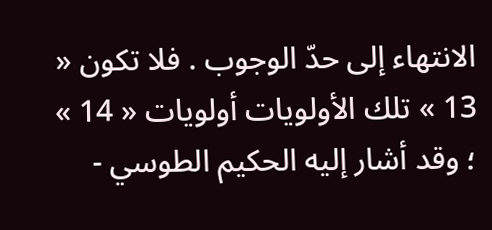الانتهاء إلى حدّ الوجوب . فلا تكون « 13 » تلك الأولويات أولويات « 14 » ؛ وقد أشار إليه الحكيم الطوسي -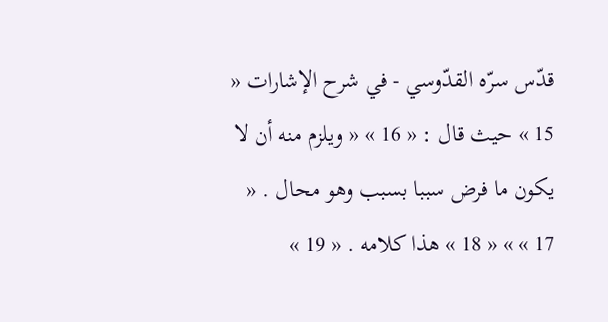قدّس سرّه القدّوسي - في شرح الإشارات « 15 » حيث قال : « 16 » « ويلزم منه أن لا يكون ما فرض سببا بسبب وهو محال . « 17 » » « 18 » هذا كلامه . « 19 »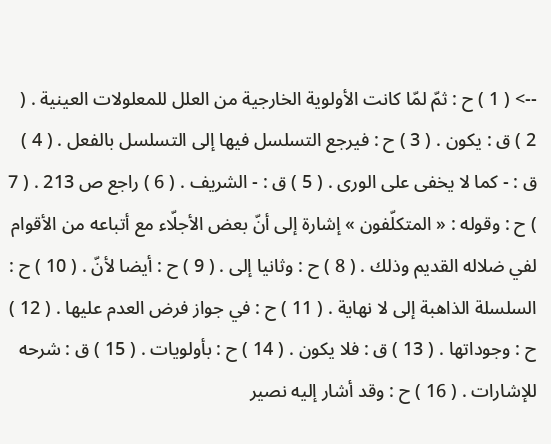--> ( 1 ) ح : ثمّ لمّا كانت الأولوية الخارجية من العلل للمعلولات العينية . ( 2 ) ق : يكون . ( 3 ) ح : فيرجع التسلسل فيها إلى التسلسل بالفعل . ( 4 ) ق : - كما لا يخفى على الورى . ( 5 ) ق : - الشريف . ( 6 ) راجع ص 213 . ( 7 ) ح : وقوله : « المتكلّفون » إشارة إلى أنّ بعض الأجلّاء مع أتباعه من الأقوام لفي ضلاله القديم وذلك . ( 8 ) ح : وثانيا إلى . ( 9 ) ح : أيضا لأنّ . ( 10 ) ح : السلسلة الذاهبة إلى لا نهاية . ( 11 ) ح : في جواز فرض العدم عليها . ( 12 ) ح : وجوداتها . ( 13 ) ق : فلا يكون . ( 14 ) ح : بأولويات . ( 15 ) ق : شرحه للإشارات . ( 16 ) ح : وقد أشار إليه نصير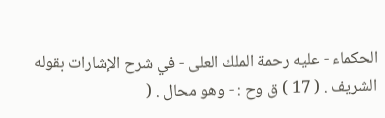الحكماء - عليه رحمة الملك العلى - في شرح الإشارات بقوله الشريف . ( 17 ) ق وح : - وهو محال . (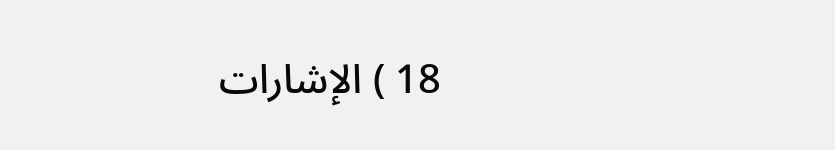18 ) الإشارات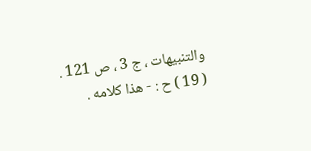والتنبيهات ، ج 3 ، ص 121 . ( 19 ) ح : - هذا كلامه .